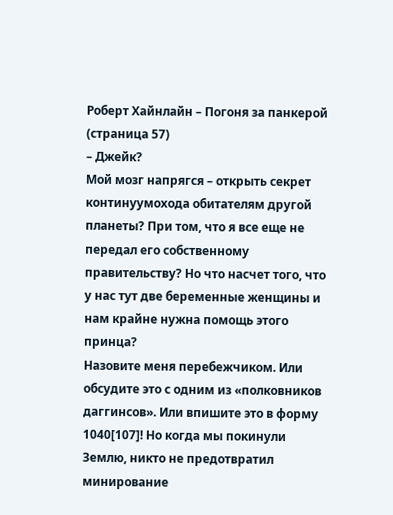Роберт Хайнлайн – Погоня за панкерой (страница 57)
– Джейк?
Мой мозг напрягся – открыть секрет континуумохода обитателям другой планеты? При том, что я все еще не передал его собственному правительству? Но что насчет того, что у нас тут две беременные женщины и нам крайне нужна помощь этого принца?
Назовите меня перебежчиком. Или обсудите это с одним из «полковников даггинсов». Или впишите это в форму 1040[107]! Но когда мы покинули Землю, никто не предотвратил минирование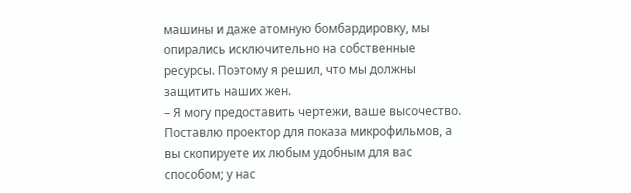машины и даже атомную бомбардировку, мы опирались исключительно на собственные ресурсы. Поэтому я решил, что мы должны защитить наших жен.
– Я могу предоставить чертежи, ваше высочество. Поставлю проектор для показа микрофильмов, а вы скопируете их любым удобным для вас способом; у нас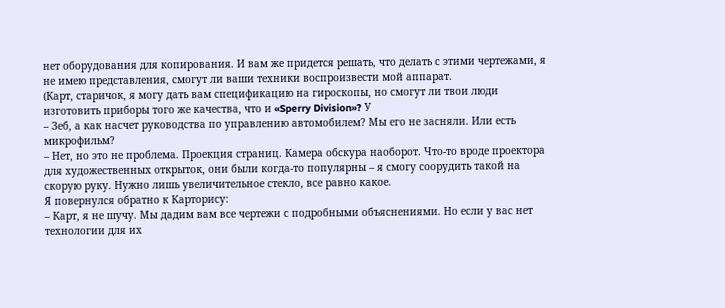нет оборудования для копирования. И вам же придется решать, что делать с этими чертежами, я не имею представления, смогут ли ваши техники воспроизвести мой аппарат.
(Карт, старичок, я могу дать вам спецификацию на гироскопы, но смогут ли твои люди изготовить приборы того же качества, что и «Sperry Division»? У
– Зеб, а как насчет руководства по управлению автомобилем? Мы его не засняли. Или есть микрофильм?
– Нет, но это не проблема. Проекция страниц. Камера обскура наоборот. Что-то вроде проектора для художественных открыток, они были когда-то популярны – я смогу соорудить такой на скорую руку. Нужно лишь увеличительное стекло, все равно какое.
Я повернулся обратно к Карторису:
– Карт, я не шучу. Мы дадим вам все чертежи с подробными объяснениями. Но если у вас нет технологии для их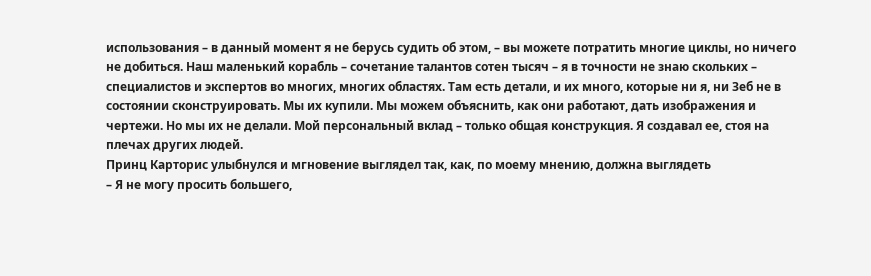использования – в данный момент я не берусь судить об этом, – вы можете потратить многие циклы, но ничего не добиться. Наш маленький корабль – сочетание талантов сотен тысяч – я в точности не знаю скольких – специалистов и экспертов во многих, многих областях. Там есть детали, и их много, которые ни я, ни Зеб не в состоянии сконструировать. Мы их купили. Мы можем объяснить, как они работают, дать изображения и чертежи. Но мы их не делали. Мой персональный вклад – только общая конструкция. Я создавал ее, стоя на плечах других людей.
Принц Карторис улыбнулся и мгновение выглядел так, как, по моему мнению, должна выглядеть
– Я не могу просить большего,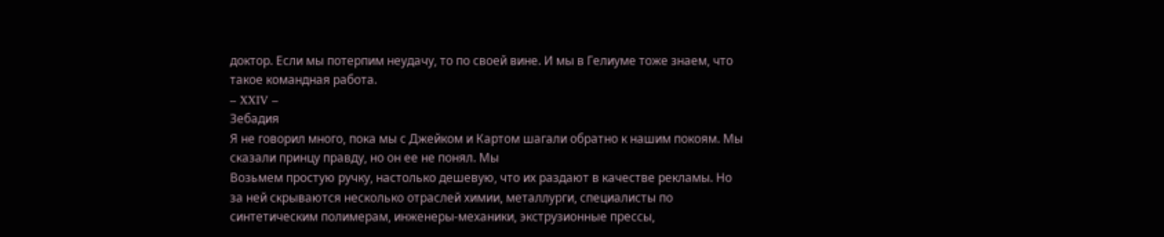доктор. Если мы потерпим неудачу, то по своей вине. И мы в Гелиуме тоже знаем, что такое командная работа.
– XXIV –
Зебадия
Я не говорил много, пока мы с Джейком и Картом шагали обратно к нашим покоям. Мы сказали принцу правду, но он ее не понял. Мы
Возьмем простую ручку, настолько дешевую, что их раздают в качестве рекламы. Но за ней скрываются несколько отраслей химии, металлурги, специалисты по синтетическим полимерам, инженеры-механики, экструзионные прессы,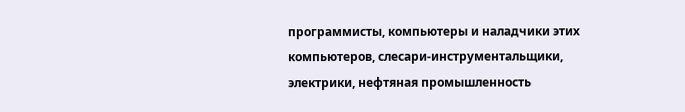программисты, компьютеры и наладчики этих компьютеров, слесари-инструментальщики, электрики, нефтяная промышленность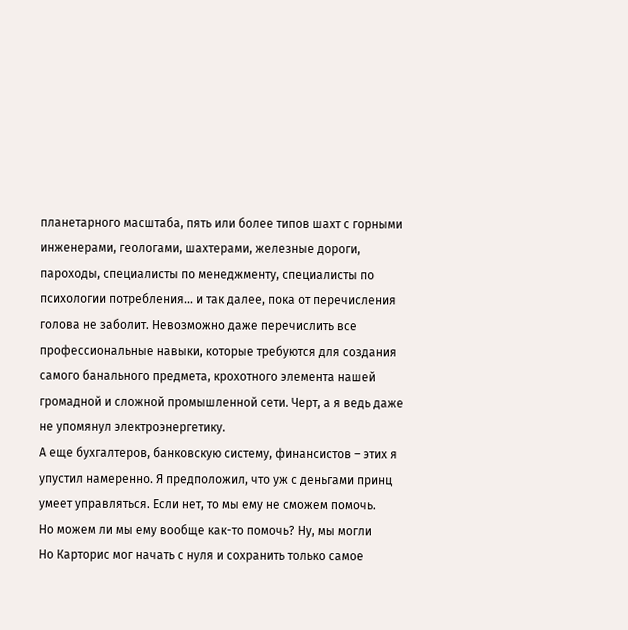планетарного масштаба, пять или более типов шахт с горными инженерами, геологами, шахтерами, железные дороги, пароходы, специалисты по менеджменту, специалисты по психологии потребления… и так далее, пока от перечисления голова не заболит. Невозможно даже перечислить все профессиональные навыки, которые требуются для создания самого банального предмета, крохотного элемента нашей громадной и сложной промышленной сети. Черт, а я ведь даже не упомянул электроэнергетику.
А еще бухгалтеров, банковскую систему, финансистов – этих я упустил намеренно. Я предположил, что уж с деньгами принц умеет управляться. Если нет, то мы ему не сможем помочь.
Но можем ли мы ему вообще как-то помочь? Ну, мы могли
Но Карторис мог начать с нуля и сохранить только самое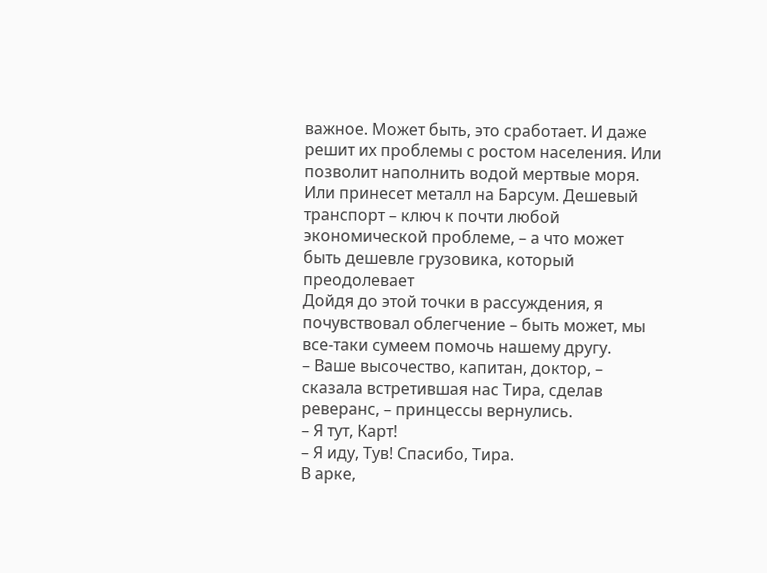важное. Может быть, это сработает. И даже решит их проблемы с ростом населения. Или позволит наполнить водой мертвые моря. Или принесет металл на Барсум. Дешевый транспорт – ключ к почти любой экономической проблеме, – а что может быть дешевле грузовика, который преодолевает
Дойдя до этой точки в рассуждения, я почувствовал облегчение – быть может, мы все-таки сумеем помочь нашему другу.
– Ваше высочество, капитан, доктор, – сказала встретившая нас Тира, сделав реверанс, – принцессы вернулись.
– Я тут, Карт!
– Я иду, Тув! Спасибо, Тира.
В арке,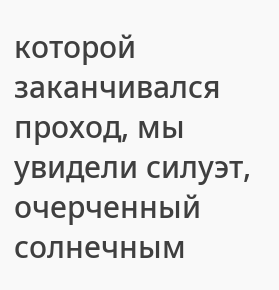которой заканчивался проход, мы увидели силуэт, очерченный солнечным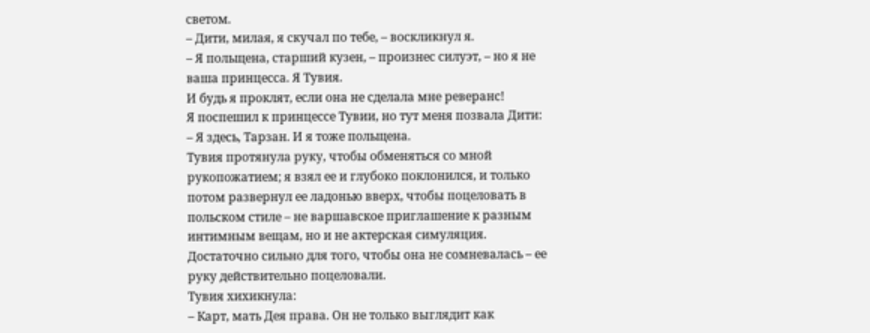светом.
– Дити, милая, я скучал по тебе, – воскликнул я.
– Я польщена, старший кузен, – произнес силуэт, – но я не ваша принцесса. Я Тувия.
И будь я проклят, если она не сделала мне реверанс!
Я поспешил к принцессе Тувии, но тут меня позвала Дити:
– Я здесь, Тарзан. И я тоже польщена.
Тувия протянула руку, чтобы обменяться со мной рукопожатием; я взял ее и глубоко поклонился, и только потом развернул ее ладонью вверх, чтобы поцеловать в польском стиле – не варшавское приглашение к разным интимным вещам, но и не актерская симуляция. Достаточно сильно для того, чтобы она не сомневалась – ее руку действительно поцеловали.
Тувия хихикнула:
– Карт, мать Дея права. Он не только выглядит как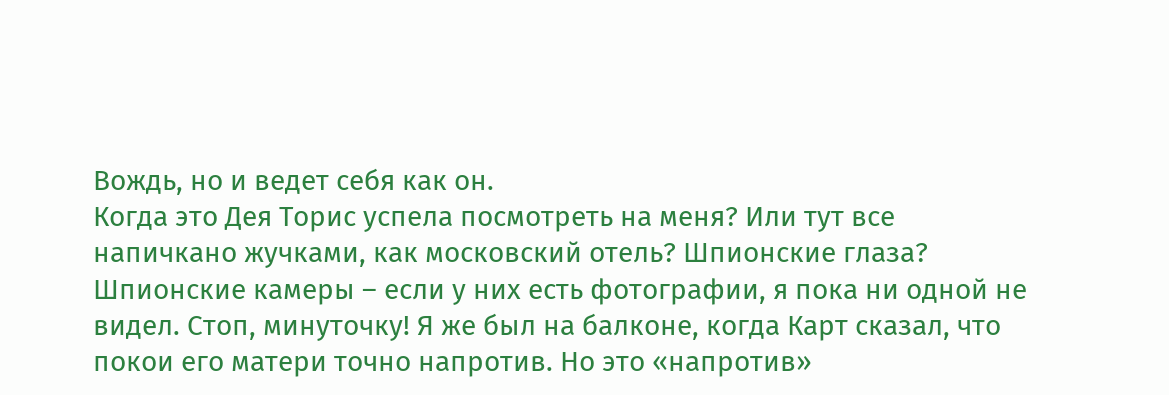Вождь, но и ведет себя как он.
Когда это Дея Торис успела посмотреть на меня? Или тут все напичкано жучками, как московский отель? Шпионские глаза? Шпионские камеры – если у них есть фотографии, я пока ни одной не видел. Стоп, минуточку! Я же был на балконе, когда Карт сказал, что покои его матери точно напротив. Но это «напротив»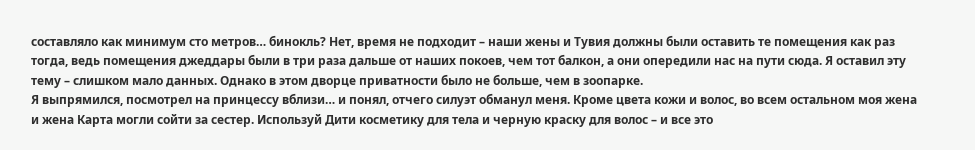составляло как минимум сто метров… бинокль? Нет, время не подходит – наши жены и Тувия должны были оставить те помещения как раз тогда, ведь помещения джеддары были в три раза дальше от наших покоев, чем тот балкон, а они опередили нас на пути сюда. Я оставил эту тему – слишком мало данных. Однако в этом дворце приватности было не больше, чем в зоопарке.
Я выпрямился, посмотрел на принцессу вблизи… и понял, отчего силуэт обманул меня. Кроме цвета кожи и волос, во всем остальном моя жена и жена Карта могли сойти за сестер. Используй Дити косметику для тела и черную краску для волос – и все это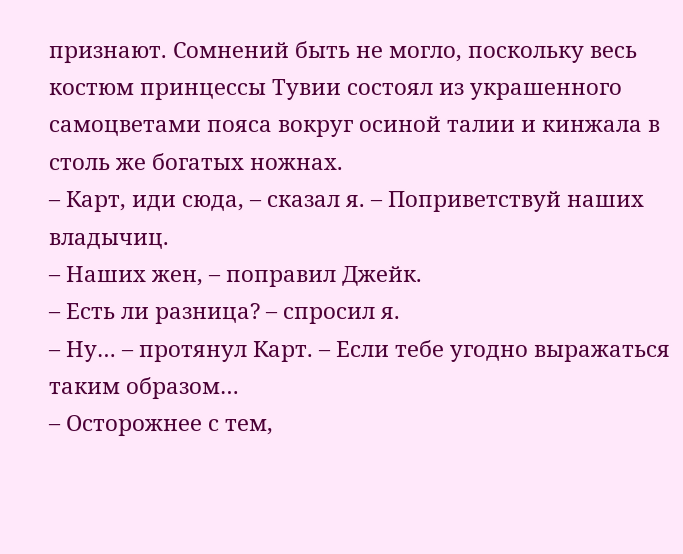признают. Сомнений быть не могло, поскольку весь костюм принцессы Тувии состоял из украшенного самоцветами пояса вокруг осиной талии и кинжала в столь же богатых ножнах.
– Карт, иди сюда, – сказал я. – Поприветствуй наших владычиц.
– Наших жен, – поправил Джейк.
– Есть ли разница? – спросил я.
– Ну… – протянул Карт. – Если тебе угодно выражаться таким образом…
– Осторожнее с тем,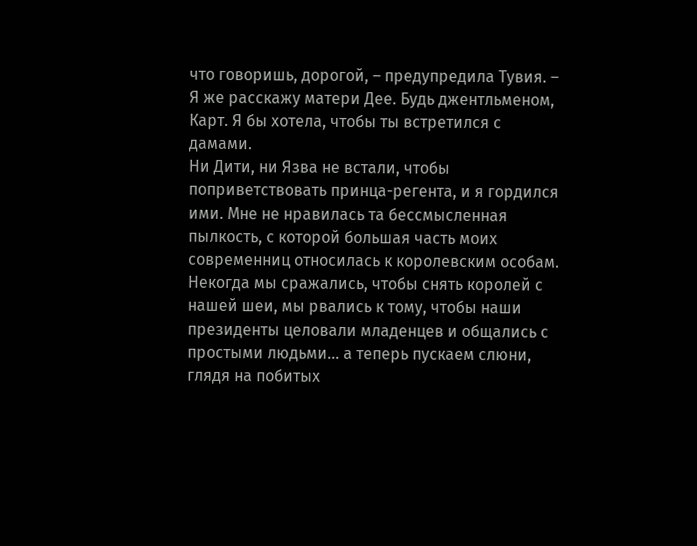что говоришь, дорогой, – предупредила Тувия. – Я же расскажу матери Дее. Будь джентльменом, Карт. Я бы хотела, чтобы ты встретился с дамами.
Ни Дити, ни Язва не встали, чтобы поприветствовать принца-регента, и я гордился ими. Мне не нравилась та бессмысленная пылкость, с которой большая часть моих современниц относилась к королевским особам. Некогда мы сражались, чтобы снять королей с нашей шеи, мы рвались к тому, чтобы наши президенты целовали младенцев и общались с простыми людьми… а теперь пускаем слюни, глядя на побитых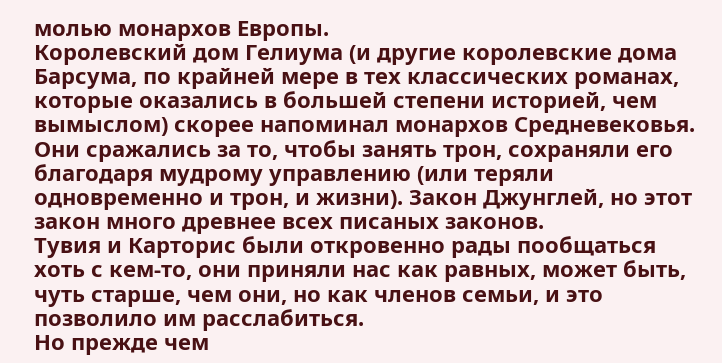молью монархов Европы.
Королевский дом Гелиума (и другие королевские дома Барсума, по крайней мере в тех классических романах, которые оказались в большей степени историей, чем вымыслом) скорее напоминал монархов Средневековья. Они сражались за то, чтобы занять трон, сохраняли его благодаря мудрому управлению (или теряли одновременно и трон, и жизни). Закон Джунглей, но этот закон много древнее всех писаных законов.
Тувия и Карторис были откровенно рады пообщаться хоть с кем-то, они приняли нас как равных, может быть, чуть старше, чем они, но как членов семьи, и это позволило им расслабиться.
Но прежде чем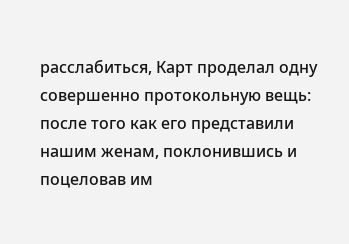расслабиться, Карт проделал одну совершенно протокольную вещь: после того как его представили нашим женам, поклонившись и поцеловав им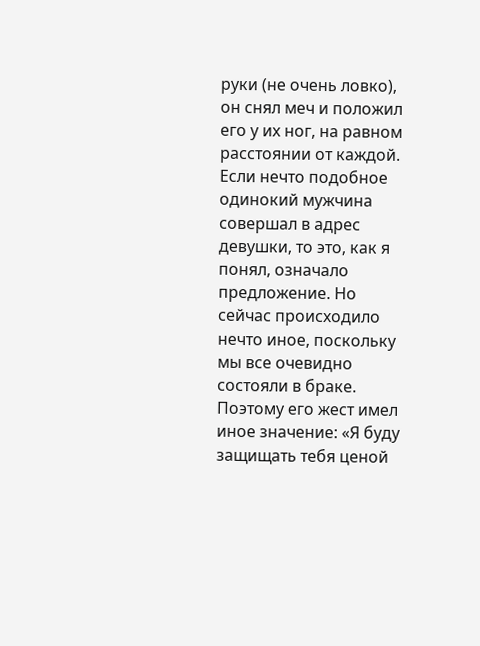руки (не очень ловко), он снял меч и положил его у их ног, на равном расстоянии от каждой.
Если нечто подобное одинокий мужчина совершал в адрес девушки, то это, как я понял, означало предложение. Но сейчас происходило нечто иное, поскольку мы все очевидно состояли в браке. Поэтому его жест имел иное значение: «Я буду защищать тебя ценой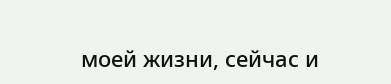моей жизни, сейчас и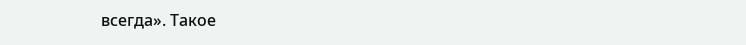всегда». Такое